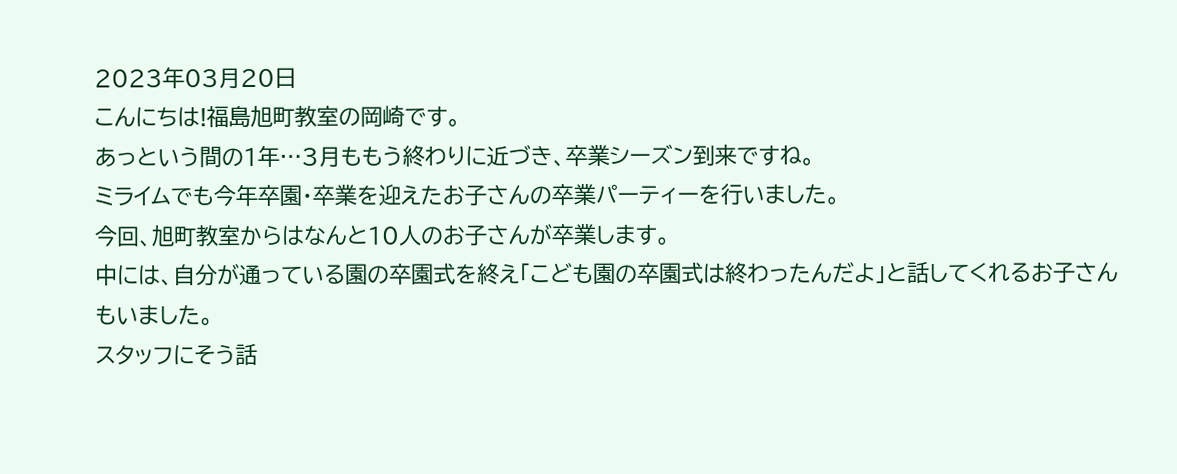2023年03月20日
こんにちは!福島旭町教室の岡崎です。
あっという間の1年…3月ももう終わりに近づき、卒業シーズン到来ですね。
ミライムでも今年卒園・卒業を迎えたお子さんの卒業パーティーを行いました。
今回、旭町教室からはなんと10人のお子さんが卒業します。
中には、自分が通っている園の卒園式を終え「こども園の卒園式は終わったんだよ」と話してくれるお子さんもいました。
スタッフにそう話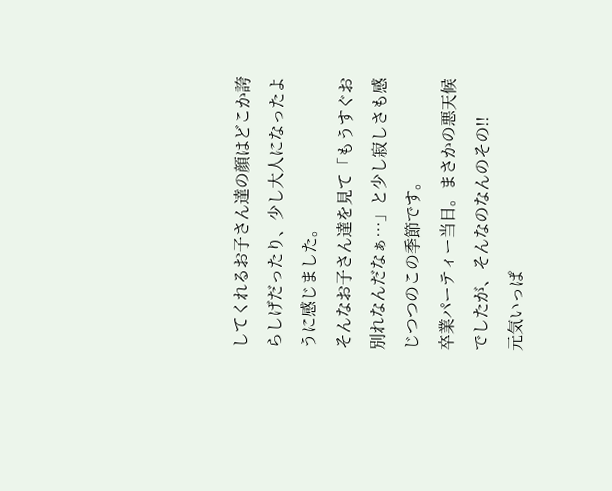してくれるお子さん達の顔はどこか誇らしげだったり、少し大人になったように感じました。
そんなお子さん達を見て「もうすぐお別れなんだなぁ…」と少し寂しさも感じつつのこの季節です。
卒業パーティー当日。まさかの悪天候でしたが、そんなのなんのその!!
元気いっぱ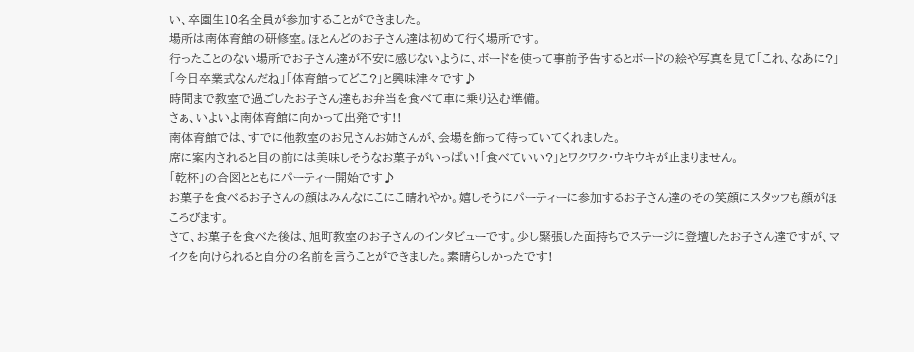い、卒園生10名全員が参加することができました。
場所は南体育館の研修室。ほとんどのお子さん達は初めて行く場所です。
行ったことのない場所でお子さん達が不安に感じないように、ボードを使って事前予告するとボードの絵や写真を見て「これ、なあに?」「今日卒業式なんだね」「体育館ってどこ?」と興味津々です♪
時間まで教室で過ごしたお子さん達もお弁当を食べて車に乗り込む準備。
さぁ、いよいよ南体育館に向かって出発です!!
南体育館では、すでに他教室のお兄さんお姉さんが、会場を飾って待っていてくれました。
席に案内されると目の前には美味しそうなお菓子がいっぱい!「食べていい?」とワクワク・ウキウキが止まりません。
「乾杯」の合図とともにパーティー開始です♪
お菓子を食べるお子さんの顔はみんなにこにこ晴れやか。嬉しそうにパーティーに参加するお子さん達のその笑顔にスタッフも顔がほころびます。
さて、お菓子を食べた後は、旭町教室のお子さんのインタビューです。少し緊張した面持ちでステージに登壇したお子さん達ですが、マイクを向けられると自分の名前を言うことができました。素晴らしかったです!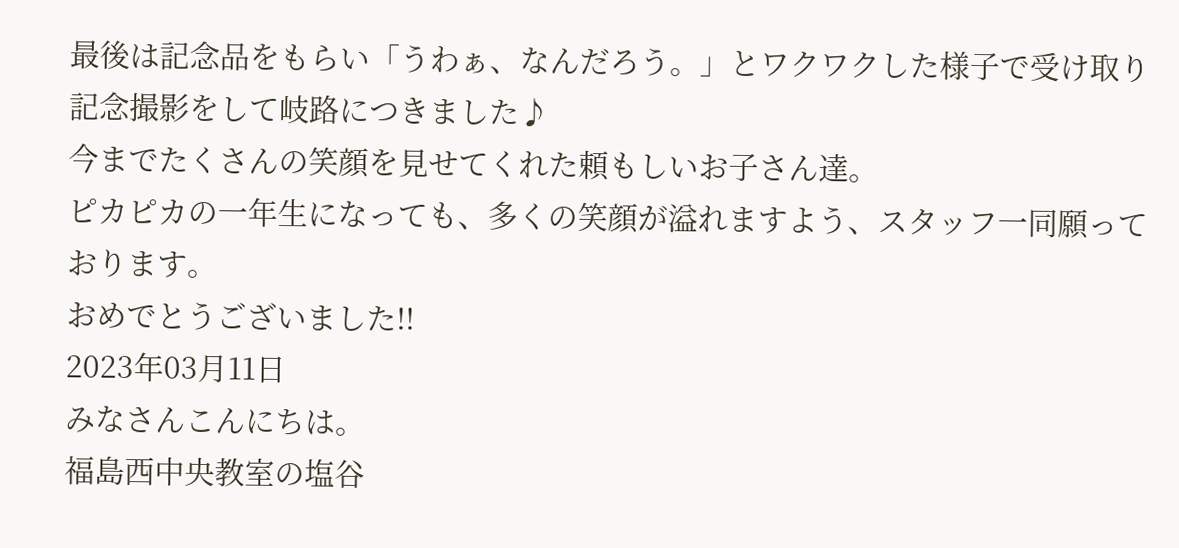最後は記念品をもらい「うわぁ、なんだろう。」とワクワクした様子で受け取り記念撮影をして岐路につきました♪
今までたくさんの笑顔を見せてくれた頼もしいお子さん達。
ピカピカの一年生になっても、多くの笑顔が溢れますよう、スタッフ一同願っております。
おめでとうございました!!
2023年03月11日
みなさんこんにちは。
福島西中央教室の塩谷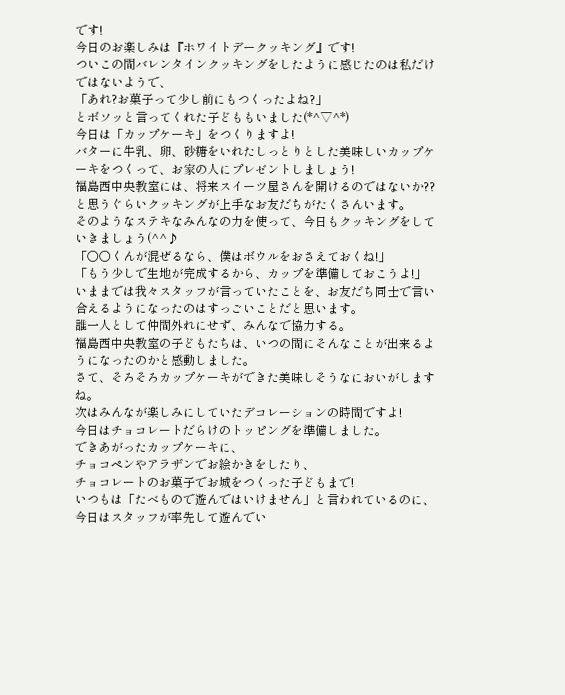です!
今日のお楽しみは『ホワイトデークッキング』です!
ついこの間バレンタインクッキングをしたように感じたのは私だけではないようで、
「あれ?お菓子って少し前にもつくったよね?」
とボソッと言ってくれた子どももいました(*^▽^*)
今日は「カップケーキ」をつくりますよ!
バターに牛乳、卵、砂糖をいれたしっとりとした美味しいカップケーキをつくって、お家の人にプレゼントしましょう!
福島西中央教室には、将来スイーツ屋さんを開けるのではないか??と思うぐらいクッキングが上手なお友だちがたくさんいます。
そのようなステキなみんなの力を使って、今日もクッキングをしていきましょう(^^♪
「○○くんが混ぜるなら、僕はボウルをおさえておくね!」
「もう少しで生地が完成するから、カップを準備しておこうよ!」
いままでは我々スタッフが言っていたことを、お友だち同士で言い合えるようになったのはすっごいことだと思います。
誰一人として仲間外れにせず、みんなで協力する。
福島西中央教室の子どもたちは、いつの間にそんなことが出来るようになったのかと感動しました。
さて、そろそろカップケーキができた美味しそうなにおいがしますね。
次はみんなが楽しみにしていたデコレーションの時間ですよ!
今日はチョコレートだらけのトッピングを準備しました。
できあがったカップケーキに、
チョコペンやアラザンでお絵かきをしたり、
チョコレートのお菓子でお城をつくった子どもまで!
いつもは「たべもので遊んではいけません」と言われているのに、今日はスタッフが率先して遊んでい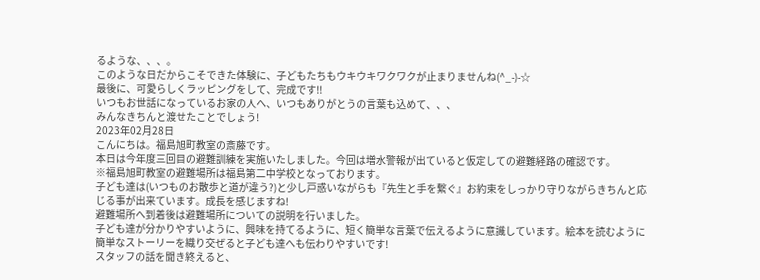るような、、、。
このような日だからこそできた体験に、子どもたちもウキウキワクワクが止まりませんね(^_-)-☆
最後に、可愛らしくラッピングをして、完成です!!
いつもお世話になっているお家の人へ、いつもありがとうの言葉も込めて、、、
みんなきちんと渡せたことでしょう!
2023年02月28日
こんにちは。福島旭町教室の斎藤です。
本日は今年度三回目の避難訓練を実施いたしました。今回は増水警報が出ていると仮定しての避難経路の確認です。
※福島旭町教室の避難場所は福島第二中学校となっております。
子ども達は(いつものお散歩と道が違う?)と少し戸惑いながらも『先生と手を繋ぐ』お約束をしっかり守りながらきちんと応じる事が出来ています。成長を感じますね!
避難場所へ到着後は避難場所についての説明を行いました。
子ども達が分かりやすいように、興味を持てるように、短く簡単な言葉で伝えるように意識しています。絵本を読むように簡単なストーリーを織り交ぜると子ども達へも伝わりやすいです!
スタッフの話を聞き終えると、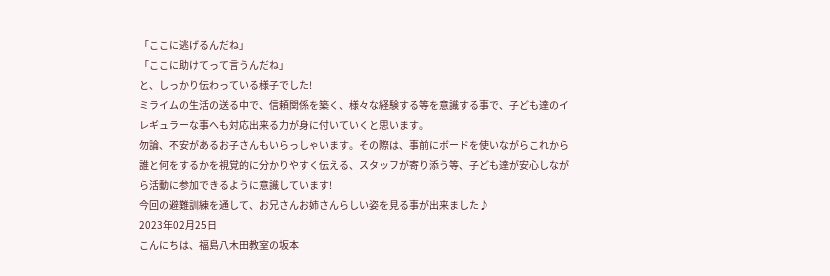「ここに逃げるんだね」
「ここに助けてって言うんだね」
と、しっかり伝わっている様子でした!
ミライムの生活の送る中で、信頼関係を築く、様々な経験する等を意識する事で、子ども達のイレギュラーな事へも対応出来る力が身に付いていくと思います。
勿論、不安があるお子さんもいらっしゃいます。その際は、事前にボードを使いながらこれから誰と何をするかを視覚的に分かりやすく伝える、スタッフが寄り添う等、子ども達が安心しながら活動に参加できるように意識しています!
今回の避難訓練を通して、お兄さんお姉さんらしい姿を見る事が出来ました♪
2023年02月25日
こんにちは、福島八木田教室の坂本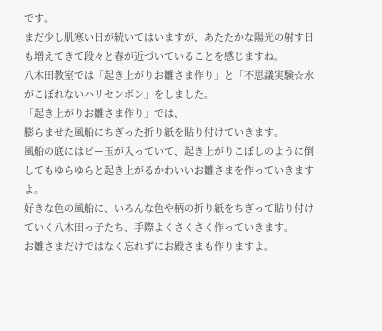です。
まだ少し肌寒い日が続いてはいますが、あたたかな陽光の射す日も増えてきて段々と春が近づいていることを感じますね。
八木田教室では「起き上がりお雛さま作り」と「不思議実験☆水がこぼれないハリセンボン」をしました。
「起き上がりお雛さま作り」では、
膨らませた風船にちぎった折り紙を貼り付けていきます。
風船の底にはビー玉が入っていて、起き上がりこぼしのように倒してもゆらゆらと起き上がるかわいいお雛さまを作っていきますよ。
好きな色の風船に、いろんな色や柄の折り紙をちぎって貼り付けていく八木田っ子たち、手際よくさくさく作っていきます。
お雛さまだけではなく忘れずにお殿さまも作りますよ。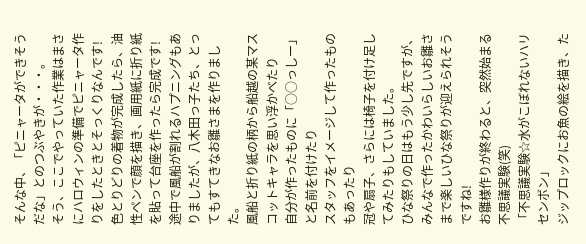そんな中、「ピニャータができそうだな」とのつぶやきが・・・。
そう、ここでやっていた作業はまさにハロウィンの準備でピニャータ作りをしたときとそっくりなんです!
色とりどりの着物が完成したら、油性ペンで顔を描き、画用紙に折り紙を貼って台座を作ったら完成です!
途中で風船が割れるハプニングもありましたが、八木田っ子たち、とってもすてきなお雛さまを作りました。
風船と折り紙の柄から船越の某マスコットキャラを思い浮かべたり
自分が作ったものに「○○っしー」と名前を付けたり
スタッフをイメージして作ったものもあったり
冠や扇子、さらには椅子を付け足してみたりもしていました。
ひな祭りの日はもう少し先ですが、みんなで作ったかわいらしいお雛さまで楽しいひな祭りが迎えられそうですね!
お雛様作りが終わると、突然始まる不思議実験(笑)
「不思議実験☆水がこぼれないハリセンボン」
ジップロックにお魚の絵を描き、た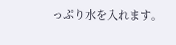っぷり水を入れます。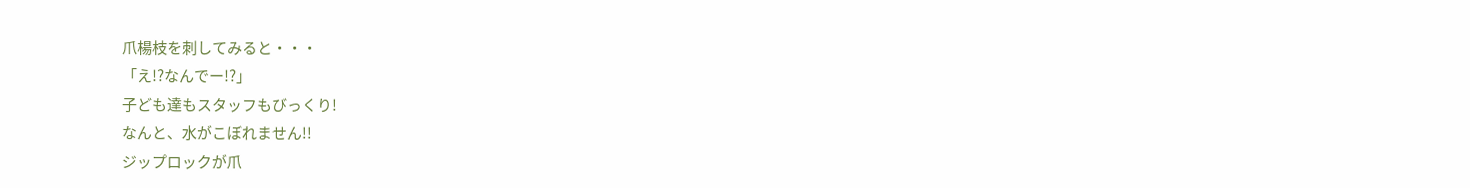爪楊枝を刺してみると・・・
「え!?なんでー!?」
子ども達もスタッフもびっくり!
なんと、水がこぼれません!!
ジップロックが爪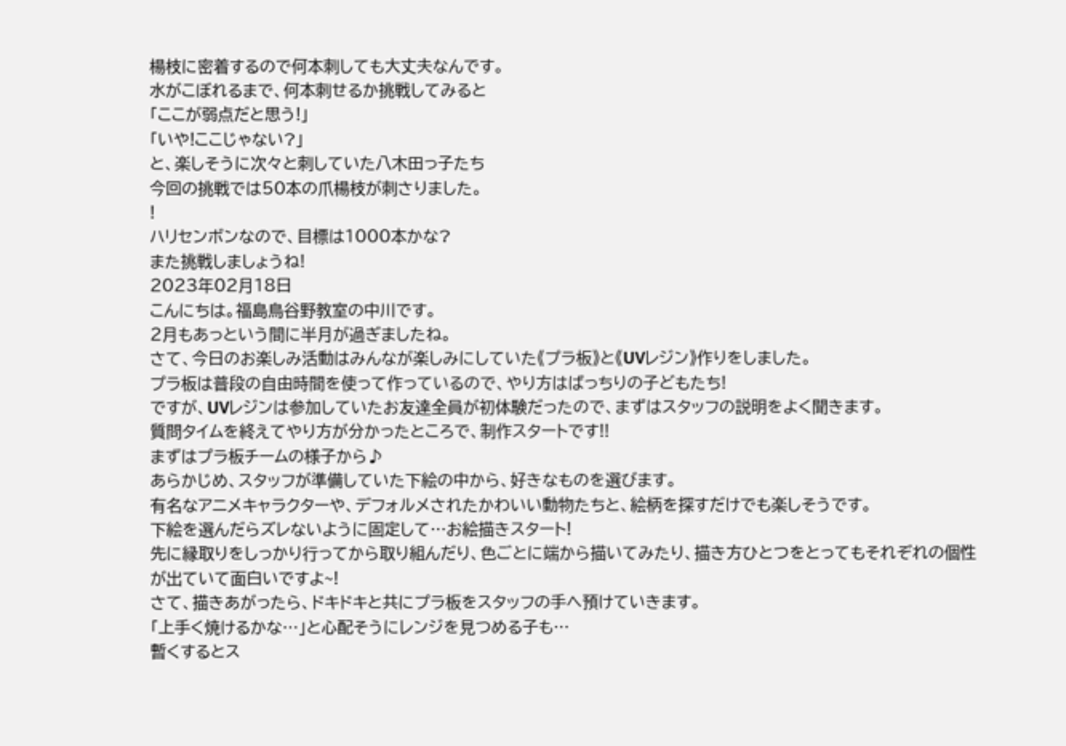楊枝に密着するので何本刺しても大丈夫なんです。
水がこぼれるまで、何本刺せるか挑戦してみると
「ここが弱点だと思う!」
「いや!ここじゃない?」
と、楽しそうに次々と刺していた八木田っ子たち
今回の挑戦では50本の爪楊枝が刺さりました。
!
ハリセンボンなので、目標は1000本かな?
また挑戦しましょうね!
2023年02月18日
こんにちは。福島鳥谷野教室の中川です。
2月もあっという間に半月が過ぎましたね。
さて、今日のお楽しみ活動はみんなが楽しみにしていた《プラ板》と《UVレジン》作りをしました。
プラ板は普段の自由時間を使って作っているので、やり方はばっちりの子どもたち!
ですが、UVレジンは参加していたお友達全員が初体験だったので、まずはスタッフの説明をよく聞きます。
質問タイムを終えてやり方が分かったところで、制作スタートです!!
まずはプラ板チームの様子から♪
あらかじめ、スタッフが準備していた下絵の中から、好きなものを選びます。
有名なアニメキャラクターや、デフォルメされたかわいい動物たちと、絵柄を探すだけでも楽しそうです。
下絵を選んだらズレないように固定して…お絵描きスタート!
先に縁取りをしっかり行ってから取り組んだり、色ごとに端から描いてみたり、描き方ひとつをとってもそれぞれの個性が出ていて面白いですよ~!
さて、描きあがったら、ドキドキと共にプラ板をスタッフの手へ預けていきます。
「上手く焼けるかな…」と心配そうにレンジを見つめる子も…
暫くするとス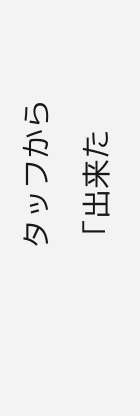タッフから「出来た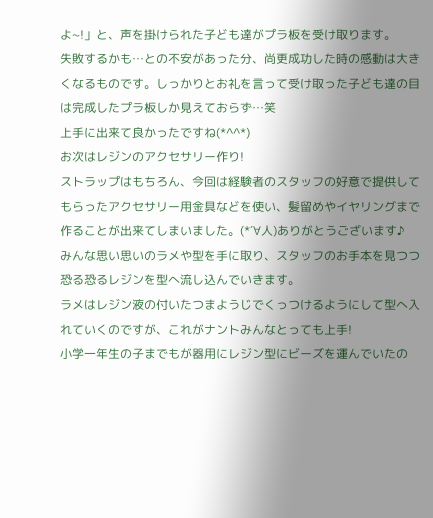よ~!」と、声を掛けられた子ども達がプラ板を受け取ります。
失敗するかも…との不安があった分、尚更成功した時の感動は大きくなるものです。しっかりとお礼を言って受け取った子ども達の目は完成したプラ板しか見えておらず…笑
上手に出来て良かったですね(*^^*)
お次はレジンのアクセサリー作り!
ストラップはもちろん、今回は経験者のスタッフの好意で提供してもらったアクセサリー用金具などを使い、髪留めやイヤリングまで作ることが出来てしまいました。(*´∀人)ありがとうございます♪
みんな思い思いのラメや型を手に取り、スタッフのお手本を見つつ恐る恐るレジンを型へ流し込んでいきます。
ラメはレジン液の付いたつまようじでくっつけるようにして型へ入れていくのですが、これがナントみんなとっても上手!
小学一年生の子までもが器用にレジン型にビーズを運んでいたの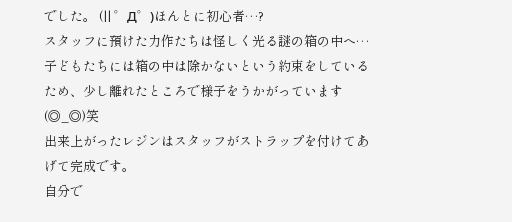でした。 (|| ゜Д゜)ほんとに初心者…?
スタッフに預けた力作たちは怪しく光る謎の箱の中へ…
子どもたちには箱の中は除かないという約束をしているため、少し離れたところで様子をうかがっています(◎_◎)笑
出来上がったレジンはスタッフがストラップを付けてあげて完成です。
自分で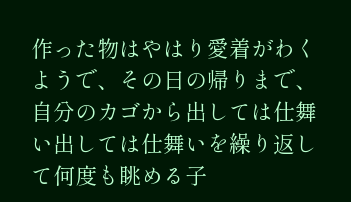作った物はやはり愛着がわくようで、その日の帰りまで、自分のカゴから出しては仕舞い出しては仕舞いを繰り返して何度も眺める子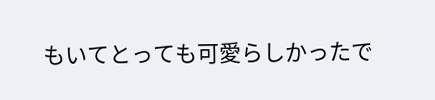もいてとっても可愛らしかったで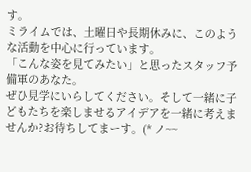す。
ミライムでは、土曜日や長期休みに、このような活動を中心に行っています。
「こんな姿を見てみたい」と思ったスタッフ予備軍のあなた。
ぜひ見学にいらしてください。そして一緒に子どもたちを楽しませるアイデアを一緒に考えませんか?お待ちしてまーす。(* ノ~~